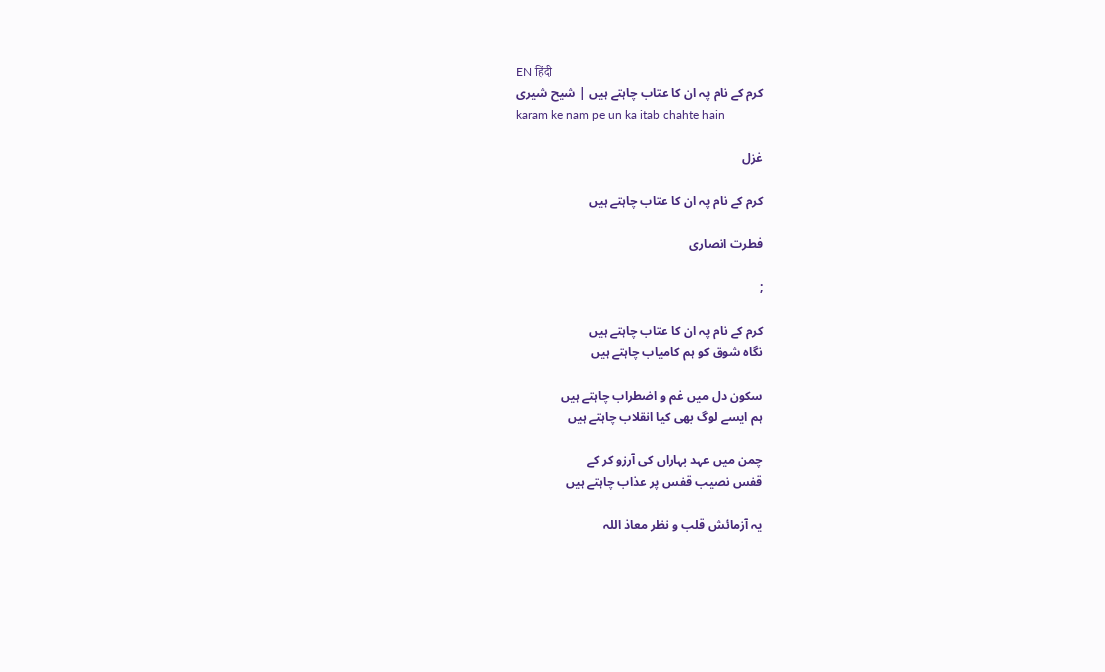EN हिंदी
کرم کے نام پہ ان کا عتاب چاہتے ہیں | شیح شیری
karam ke nam pe un ka itab chahte hain

غزل

کرم کے نام پہ ان کا عتاب چاہتے ہیں

فطرت انصاری

;

کرم کے نام پہ ان کا عتاب چاہتے ہیں
نگاہ شوق کو ہم کامیاب چاہتے ہیں

سکون دل میں غم و اضطراب چاہتے ہیں
ہم ایسے لوگ بھی کیا انقلاب چاہتے ہیں

چمن میں عہد بہاراں کی آرزو کر کے
قفس نصیب قفس پر عذاب چاہتے ہیں

یہ آزمائش قلب و نظر معاذ اللہ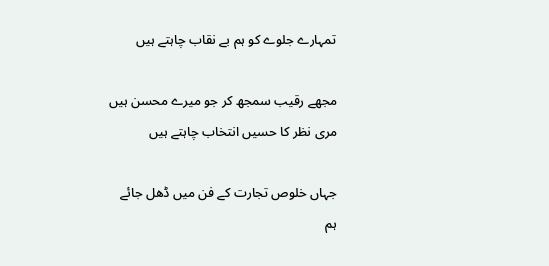تمہارے جلوے کو ہم بے نقاب چاہتے ہیں

مجھے رقیب سمجھ کر جو میرے محسن ہیں
مری نظر کا حسیں انتخاب چاہتے ہیں

جہاں خلوص تجارت کے فن میں ڈھل جائے
ہم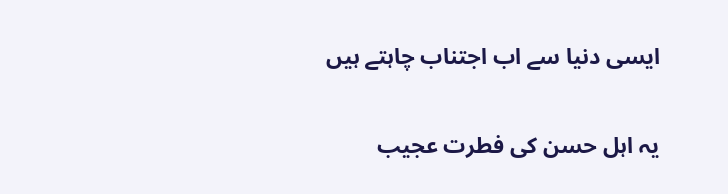ایسی دنیا سے اب اجتناب چاہتے ہیں

یہ اہل حسن کی فطرت عجیب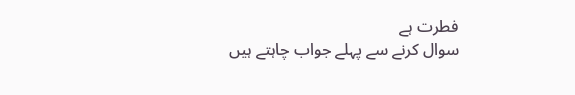فطرت ہے
سوال کرنے سے پہلے جواب چاہتے ہیں